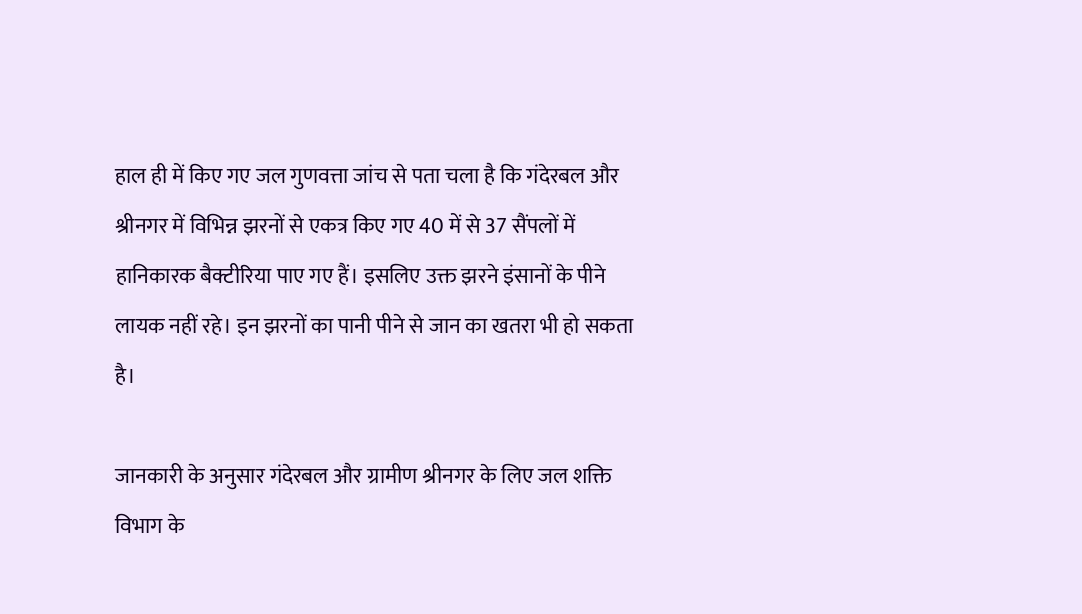हाल ही में किए गए जल गुणवत्ता जांच से पता चला है कि गंदेरबल और श्रीनगर में विभिन्न झरनों से एकत्र किए गए 40 में से 37 सैंपलों में हानिकारक बैक्टीरिया पाए गए हैं। इसलिए उक्त झरने इंसानों के पीने लायक नहीं रहे। इन झरनों का पानी पीने से जान का खतरा भी हो सकता है।

जानकारी के अनुसार गंदेरबल और ग्रामीण श्रीनगर के लिए जल शक्ति विभाग के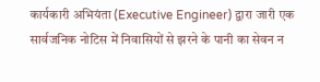कार्यकारी अभियंता (Executive Engineer) द्वारा जारी एक सार्वजनिक नोटिस में निवासियों से झरने के पानी का सेवन न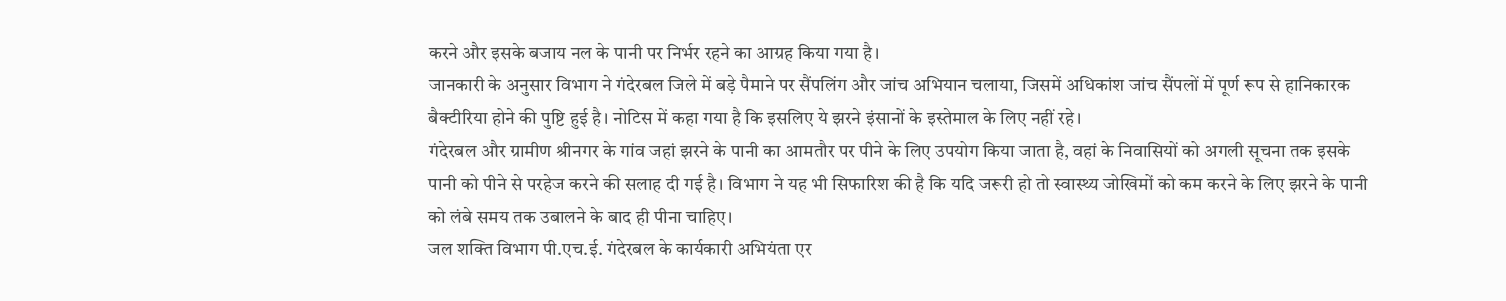करने और इसके बजाय नल के पानी पर निर्भर रहने का आग्रह किया गया है।
जानकारी के अनुसार विभाग ने गंदेरबल जिले में बड़े पैमाने पर सैंपलिंग और जांच अभियान चलाया, जिसमें अधिकांश जांच सैंपलों में पूर्ण रूप से हानिकारक बैक्टीरिया होने की पुष्टि हुई है। नोटिस में कहा गया है कि इसलिए ये झरने इंसानों के इस्तेमाल के लिए नहीं रहे।
गंदेरबल और ग्रामीण श्रीनगर के गांव जहां झरने के पानी का आमतौर पर पीने के लिए उपयोग किया जाता है, वहां के निवासियों को अगली सूचना तक इसके पानी को पीने से परहेज करने की सलाह दी गई है। विभाग ने यह भी सिफारिश की है कि यदि जरूरी हो तो स्वास्थ्य जोखिमों को कम करने के लिए झरने के पानी को लंबे समय तक उबालने के बाद ही पीना चाहिए।
जल शक्ति विभाग पी.एच.ई. गंदेरबल के कार्यकारी अभियंता एर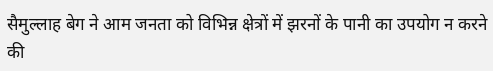सैमुल्लाह बेग ने आम जनता को विभिन्न क्षेत्रों में झरनों के पानी का उपयोग न करने की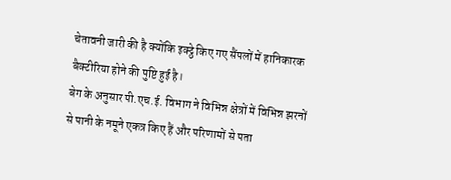चेतावनी जारी की है क्योंकि इक्ट्ठे किए गए सैंपलों में हानिकारक बैक्टीरिया होने की पुष्टि हुई है।
बेग के अनुसार पी.एच.ई. विभाग ने विभिन्न क्षेत्रों में विभिन्न झरनों से पानी के नमूने एकत्र किए हैं और परिणामों से पता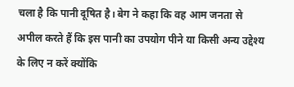चला है कि पानी दूषित है। बेग ने कहा कि वह आम जनता से अपील करते हैं कि इस पानी का उपयोग पीने या किसी अन्य उद्देश्य के लिए न करें क्योंकि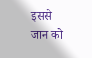इससे जान को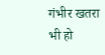गंभीर खतरा भी हो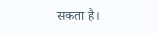सकता है।